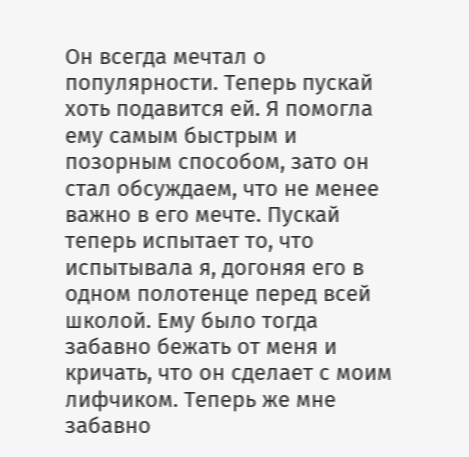Он всегда мечтал о популярности. Теперь пускай хоть подавится ей. Я помогла ему самым быстрым и позорным способом, зато он стал обсуждаем, что не менее важно в его мечте. Пускай теперь испытает то, что испытывала я, догоняя его в одном полотенце перед всей школой. Ему было тогда забавно бежать от меня и кричать, что он сделает с моим лифчиком. Теперь же мне забавно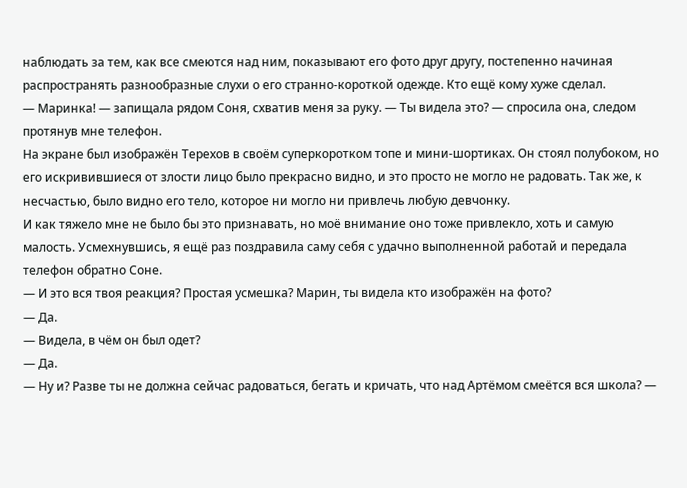наблюдать за тем, как все смеются над ним, показывают его фото друг другу, постепенно начиная распространять разнообразные слухи о его странно-короткой одежде. Кто ещё кому хуже сделал.
— Маринка! — запищала рядом Соня, схватив меня за руку. — Ты видела это? — спросила она, следом протянув мне телефон.
На экране был изображён Терехов в своём суперкоротком топе и мини-шортиках. Он стоял полубоком, но его искривившиеся от злости лицо было прекрасно видно, и это просто не могло не радовать. Так же, к несчастью, было видно его тело, которое ни могло ни привлечь любую девчонку.
И как тяжело мне не было бы это признавать, но моё внимание оно тоже привлекло, хоть и самую малость. Усмехнувшись, я ещё раз поздравила саму себя с удачно выполненной работай и передала телефон обратно Соне.
— И это вся твоя реакция? Простая усмешка? Марин, ты видела кто изображён на фото?
— Да.
— Видела, в чём он был одет?
— Да.
— Ну и? Разве ты не должна сейчас радоваться, бегать и кричать, что над Артёмом смеётся вся школа? —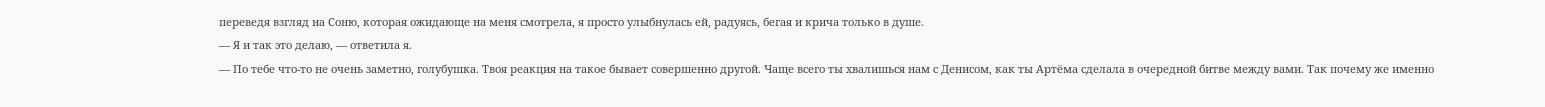переведя взгляд на Соню, которая ожидающе на меня смотрела, я просто улыбнулась ей, радуясь, бегая и крича только в душе.
— Я и так это делаю, — ответила я.
— По тебе что-то не очень заметно, голубушка. Твоя реакция на такое бывает совершенно другой. Чаще всего ты хвалишься нам с Денисом, как ты Артёма сделала в очередной битве между вами. Так почему же именно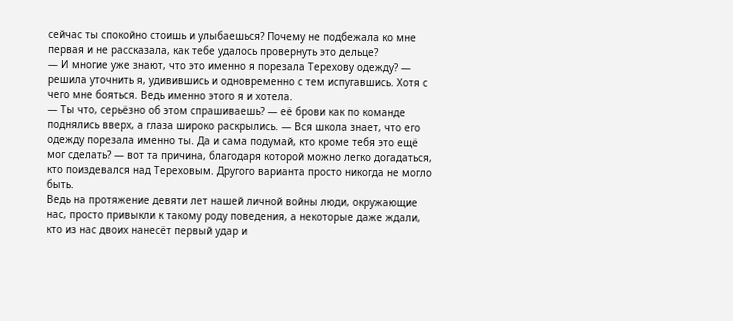сейчас ты спокойно стоишь и улыбаешься? Почему не подбежала ко мне первая и не рассказала, как тебе удалось провернуть это дельце?
— И многие уже знают, что это именно я порезала Терехову одежду? — решила уточнить я, удивившись и одновременно с тем испугавшись. Хотя с чего мне бояться. Ведь именно этого я и хотела.
— Ты что, серьёзно об этом спрашиваешь? — её брови как по команде поднялись вверх, а глаза широко раскрылись. — Вся школа знает, что его одежду порезала именно ты. Да и сама подумай, кто кроме тебя это ещё мог сделать? — вот та причина, благодаря которой можно легко догадаться, кто поиздевался над Тереховым. Другого варианта просто никогда не могло быть.
Ведь на протяжение девяти лет нашей личной войны люди, окружающие нас, просто привыкли к такому роду поведения, а некоторые даже ждали, кто из нас двоих нанесёт первый удар и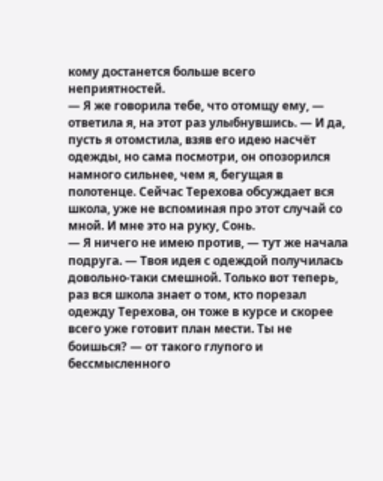кому достанется больше всего неприятностей.
— Я же говорила тебе, что отомщу ему, — ответила я, на этот раз улыбнувшись. — И да, пусть я отомстила, взяв его идею насчёт одежды, но сама посмотри, он опозорился намного сильнее, чем я, бегущая в полотенце. Сейчас Терехова обсуждает вся школа, уже не вспоминая про этот случай со мной. И мне это на руку, Сонь.
— Я ничего не имею против, — тут же начала подруга. — Твоя идея с одеждой получилась довольно-таки смешной. Только вот теперь, раз вся школа знает о том, кто порезал одежду Терехова, он тоже в курсе и скорее всего уже готовит план мести. Ты не боишься? — от такого глупого и бессмысленного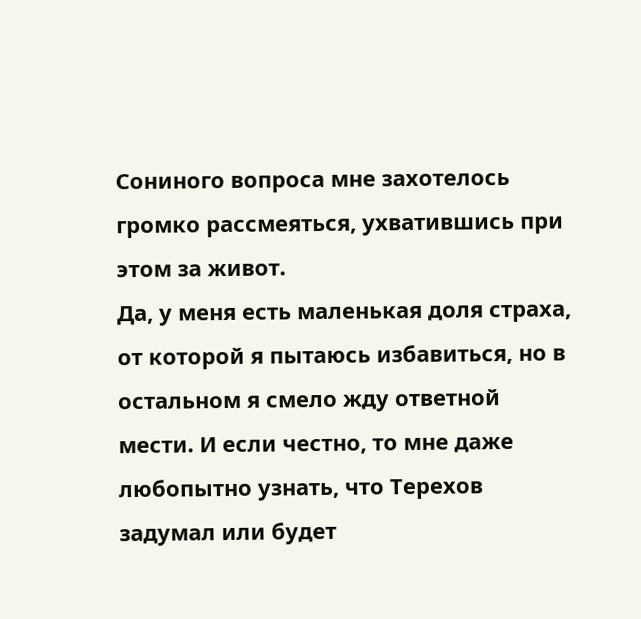Сониного вопроса мне захотелось громко рассмеяться, ухватившись при этом за живот.
Да, у меня есть маленькая доля страха, от которой я пытаюсь избавиться, но в остальном я смело жду ответной мести. И если честно, то мне даже любопытно узнать, что Терехов задумал или будет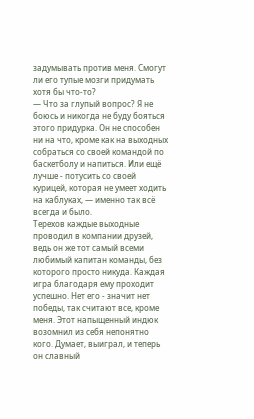задумывать против меня. Смогут ли его тупые мозги придумать хотя бы что-то?
— Что за глупый вопрос? Я не боюсь и никогда не буду бояться этого придурка. Он не способен ни на что, кроме как на выходных собраться со своей командой по баскетболу и напиться. Или ещё лучше - потусить со своей курицей, которая не умеет ходить на каблуках, — именно так всё всегда и было.
Терехов каждые выходные проводил в компании друзей, ведь он же тот самый всеми любимый капитан команды, без которого просто никуда. Каждая игра благодаря ему проходит успешно. Нет его - значит нет победы, так считают все, кроме меня. Этот напыщенный индюк возомнил из себя непонятно кого. Думает, выиграл, и теперь он славный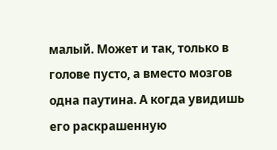малый. Может и так, только в голове пусто, а вместо мозгов одна паутина. А когда увидишь его раскрашенную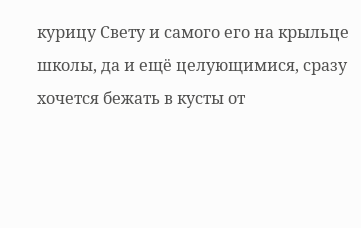курицу Свету и самого его на крыльце школы, да и ещё целующимися, сразу хочется бежать в кусты от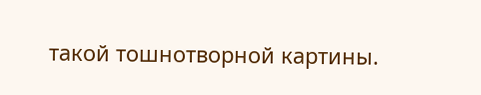такой тошнотворной картины.